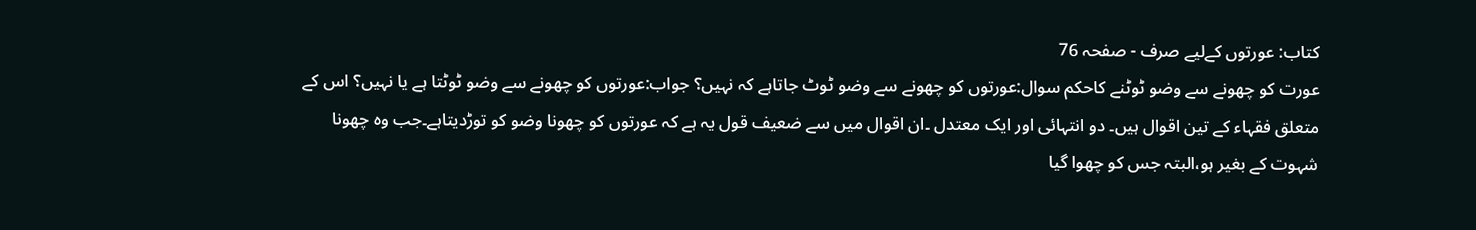کتاب: عورتوں كےلیے صرف - صفحہ 76
عورت کو چھونے سے وضو ٹوٹنے کاحکم سوال:عورتوں کو چھونے سے وضو ٹوٹ جاتاہے کہ نہیں؟ جواب:عورتوں کو چھونے سے وضو ٹوٹتا ہے یا نہیں؟ اس کے متعلق فقہاء کے تین اقوال ہیں۔ دو انتہائی اور ایک معتدل ۔ان اقوال میں سے ضعیف قول یہ ہے کہ عورتوں کو چھونا وضو کو توڑدیتاہے۔جب وہ چھونا شہوت کے بغیر ہو،البتہ جس کو چھوا گیا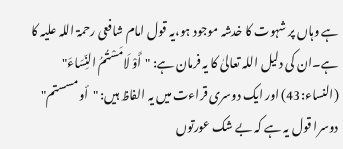ہے وہاں پر شہوت کا خدشہ موجود ہو،یہ قول امام شافعی رحمۃ اللہ علیہ کا ہے۔ان کی دلیل اللہ تعالیٰ کا یہ فرمان ہے: "أَوْ لَامَسْتُمُ النِّسَاءَ" (النساء:43) اور ایک دوسری قراءت میں یہ الفاظ ہیں: "أو مسستم" دوسرا قول یہ ہے کہ بے شک عورتوں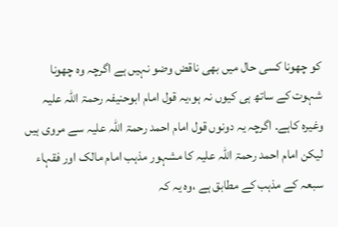کو چھونا کسی حال میں بھی ناقض وضو نہیں ہے اگرچہ وہ چھونا شہوت کے ساتھ ہی کیوں نہ ہو،یہ قول امام ابوحنیفہ رحمۃ اللہ علیہ وغیرہ کاہے۔ اگرچہ یہ دونوں قول امام احمد رحمۃ اللہ علیہ سے مروی ہیں لیکن امام احمد رحمۃ اللہ علیہ کا مشہور مذہب امام مالک اور فقہاء سبعہ کے مذہب کے مطابق ہے ،وہ یہ کہ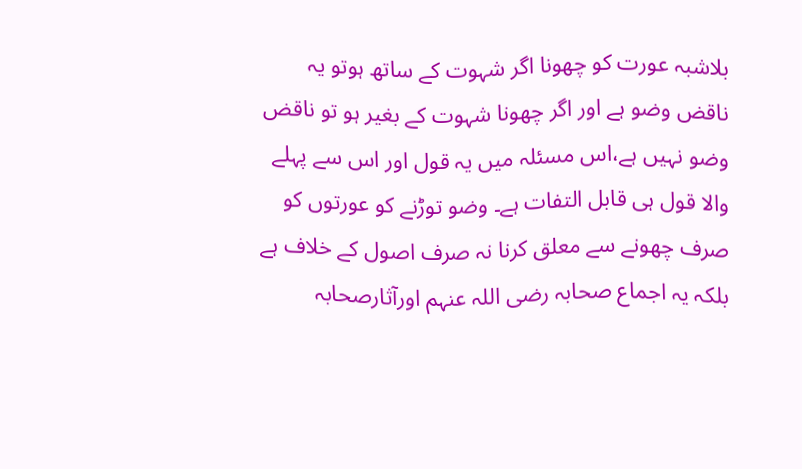بلاشبہ عورت کو چھونا اگر شہوت کے ساتھ ہوتو یہ ناقض وضو ہے اور اگر چھونا شہوت کے بغیر ہو تو ناقض وضو نہیں ہے،اس مسئلہ میں یہ قول اور اس سے پہلے والا قول ہی قابل التفات ہے۔ وضو توڑنے کو عورتوں کو صرف چھونے سے معلق کرنا نہ صرف اصول کے خلاف ہے بلکہ یہ اجماع صحابہ رضی اللہ عنہم اورآثارصحابہ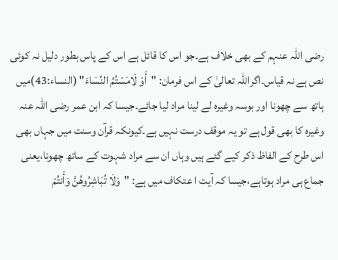رضی اللہ عنہم کے بھی خلاف ہے۔جو اس کا قائل ہے اس کے پاس بطور دلیل نہ کوئی نص ہے نہ قیاس۔اگراللہ تعالیٰ کے اس فرمان: "أَوْ لَامَسْتُمُ النِّسَاءَ" (النساء:43)میں ہاتھ سے چھونا اور بوسہ وغیرہ لے لینا مراد لیا جائے۔جیسا کہ ابن عمر رضی اللہ عنہ وغیرہ کا بھی قول ہے تو یہ موقف درست نہیں ہے۔کیونکہ قرآن وسنت میں جہاں بھی اس طرح کے الفاظ ذکر کیے گئے ہیں وہاں ان سے مراد شہوت کے ساتھ چھونا،یعنی جماع ہی مراد ہوتاہے،جیسا کہ آیت ا عتکاف میں ہے: "وَلَا تُبَاشِرُوهُنَّ وَأَنتُمْ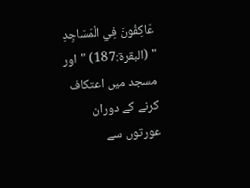عَاكِفُونَ فِي الْمَسَاجِدِ " (البقرۃ:187) "اور مسجد میں اعتکاف کرنے کے دوران عورتوں سے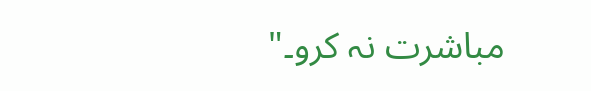مباشرت نہ کرو۔"